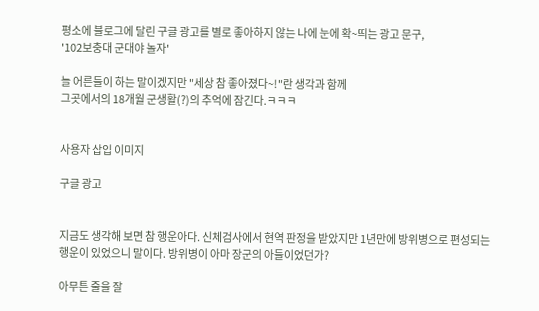평소에 블로그에 달린 구글 광고를 별로 좋아하지 않는 나에 눈에 확~띄는 광고 문구,
'102보충대 군대야 놀자'

늘 어른들이 하는 말이겠지만 "세상 참 좋아졌다~!"란 생각과 함께
그곳에서의 18개월 군생활(?)의 추억에 잠긴다.ㅋㅋㅋ


사용자 삽입 이미지

구글 광고


지금도 생각해 보면 참 행운아다. 신체검사에서 현역 판정을 받았지만 1년만에 방위병으로 편성되는
행운이 있었으니 말이다. 방위병이 아마 장군의 아들이었던가?

아무튼 줄을 잘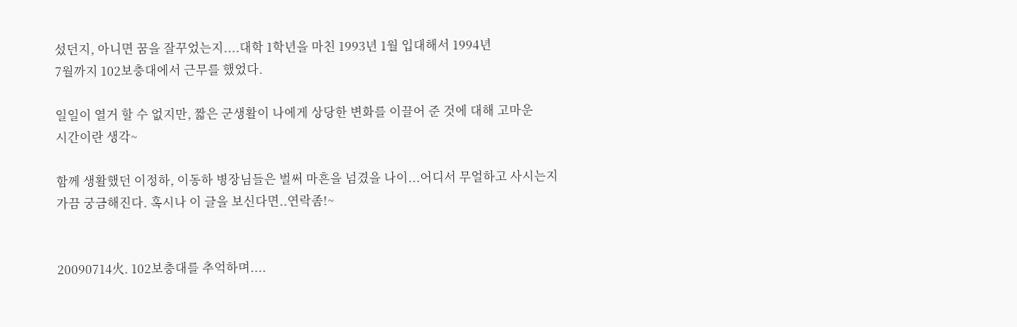섰던지, 아니면 꿈을 잘꾸었는지....대학 1학년을 마친 1993년 1월 입대해서 1994년
7월까지 102보충대에서 근무를 했었다.

일일이 열거 할 수 없지만, 짧은 군생활이 나에게 상당한 변화를 이끌어 준 것에 대해 고마운
시간이란 생각~

함께 생활했던 이정하, 이동하 병장님들은 벌써 마흔을 넘겼을 나이...어디서 무얼하고 사시는지
가끔 궁금해진다. 혹시나 이 글을 보신다면..연락좀!~


20090714火. 102보충대를 추억하며....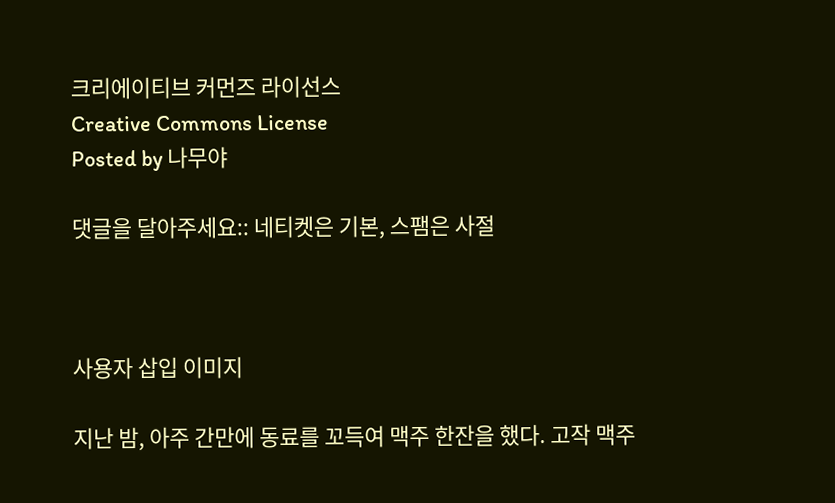크리에이티브 커먼즈 라이선스
Creative Commons License
Posted by 나무야

댓글을 달아주세요:: 네티켓은 기본, 스팸은 사절



사용자 삽입 이미지

지난 밤, 아주 간만에 동료를 꼬득여 맥주 한잔을 했다. 고작 맥주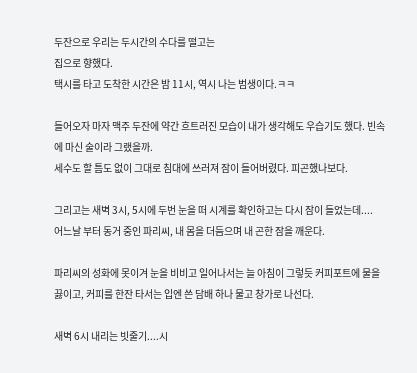두잔으로 우리는 두시간의 수다를 떨고는
집으로 향했다.
택시를 타고 도착한 시간은 밤 11시, 역시 나는 범생이다.ㅋㅋ

들어오자 마자 맥주 두잔에 약간 흐트러진 모습이 내가 생각해도 우습기도 했다. 빈속에 마신 술이라 그랬을까.
세수도 할 틈도 없이 그대로 침대에 쓰러져 잠이 들어버렸다. 피곤했나보다.

그리고는 새벽 3시, 5시에 두번 눈을 떠 시계를 확인하고는 다시 잠이 들었는데....
어느날 부터 동거 중인 파리씨, 내 몸을 더듬으며 내 곤한 잠을 깨운다.

파리씨의 성화에 못이겨 눈을 비비고 일어나서는 늘 아침이 그렇듯 커피포트에 물을 끓이고, 커피를 한잔 타서는 입엔 쓴 담배 하나 물고 창가로 나선다.

새벽 6시 내리는 빗줄기....시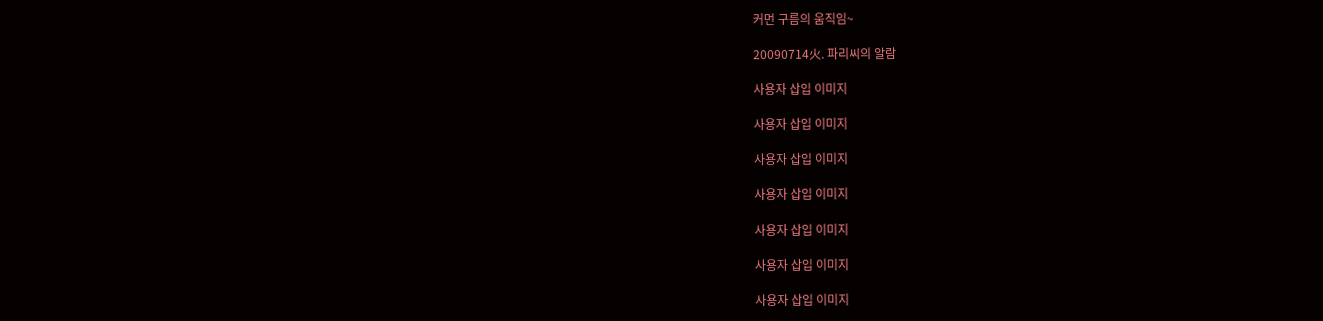커먼 구름의 움직임~

20090714火. 파리씨의 알람

사용자 삽입 이미지

사용자 삽입 이미지

사용자 삽입 이미지

사용자 삽입 이미지

사용자 삽입 이미지

사용자 삽입 이미지

사용자 삽입 이미지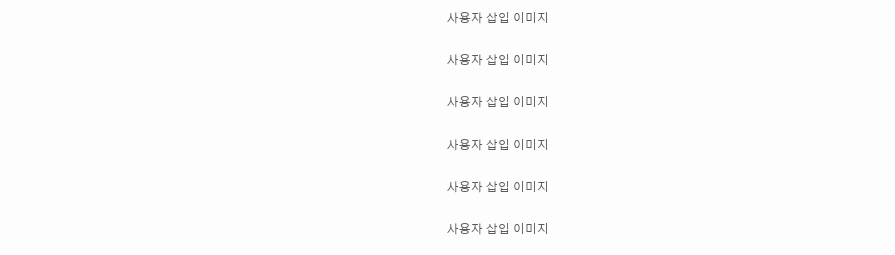사용자 삽입 이미지

사용자 삽입 이미지

사용자 삽입 이미지

사용자 삽입 이미지

사용자 삽입 이미지

사용자 삽입 이미지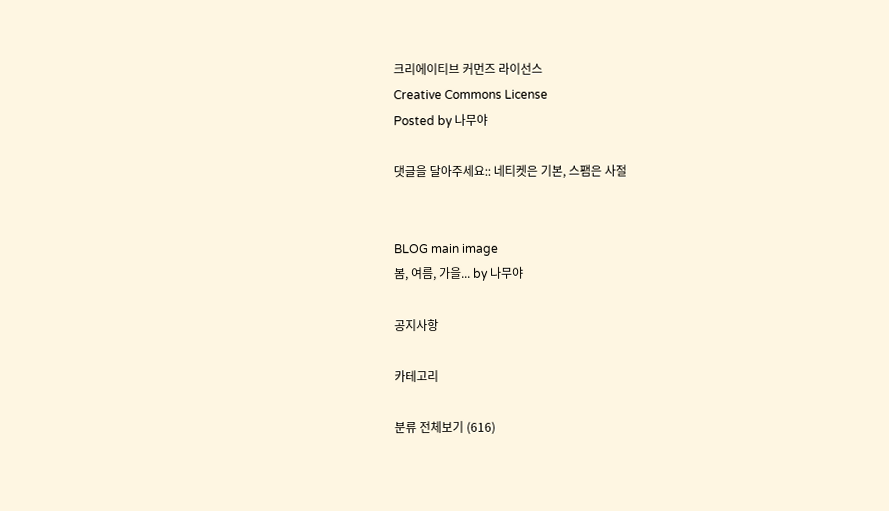크리에이티브 커먼즈 라이선스
Creative Commons License
Posted by 나무야

댓글을 달아주세요:: 네티켓은 기본, 스팸은 사절


BLOG main image
봄, 여름, 가을... by 나무야

공지사항

카테고리

분류 전체보기 (616)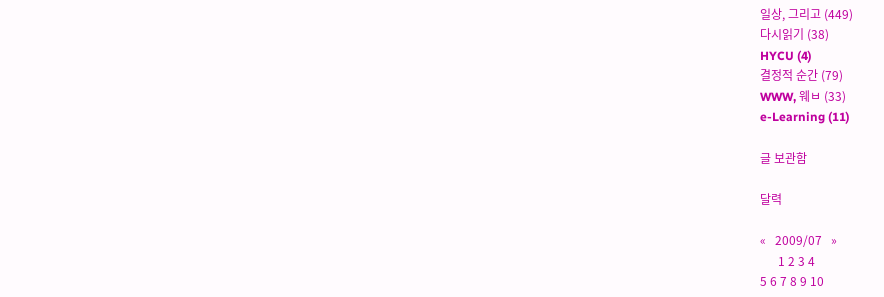일상, 그리고 (449)
다시읽기 (38)
HYCU (4)
결정적 순간 (79)
WWW, 웨ㅂ (33)
e-Learning (11)

글 보관함

달력

«   2009/07   »
      1 2 3 4
5 6 7 8 9 10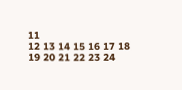11
12 13 14 15 16 17 18
19 20 21 22 23 24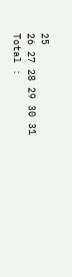25
26 27 28 29 30 31
Total :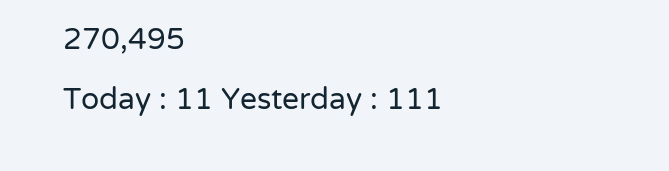270,495
Today : 11 Yesterday : 111